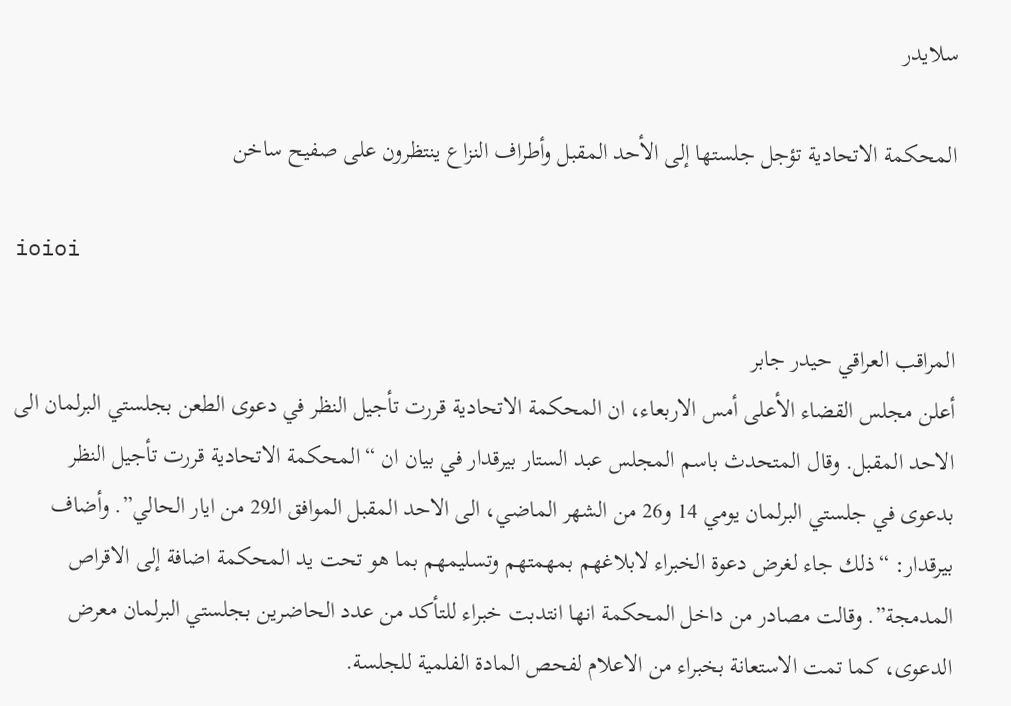سلايدر

المحكمة الاتحادية تؤجل جلستها إلى الأحد المقبل وأطراف النزاع ينتظرون على صفيح ساخن

ioioi

المراقب العراقي حيدر جابر
أعلن مجلس القضاء الأعلى أمس الاربعاء، ان المحكمة الاتحادية قررت تأجيل النظر في دعوى الطعن بجلستي البرلمان الى الاحد المقبل. وقال المتحدث باسم المجلس عبد الستار بيرقدار في بيان ان “المحكمة الاتحادية قررت تأجيل النظر بدعوى في جلستي البرلمان يومي 14 و26 من الشهر الماضي، الى الاحد المقبل الموافق الـ29 من ايار الحالي”. وأضاف بيرقدار: “ذلك جاء لغرض دعوة الخبراء لابلاغهم بمهمتهم وتسليمهم بما هو تحت يد المحكمة اضافة إلى الاقراص المدمجة”. وقالت مصادر من داخل المحكمة انها انتدبت خبراء للتأكد من عدد الحاضرين بجلستي البرلمان معرض الدعوى، كما تمت الاستعانة بخبراء من الاعلام لفحص المادة الفلمية للجلسة.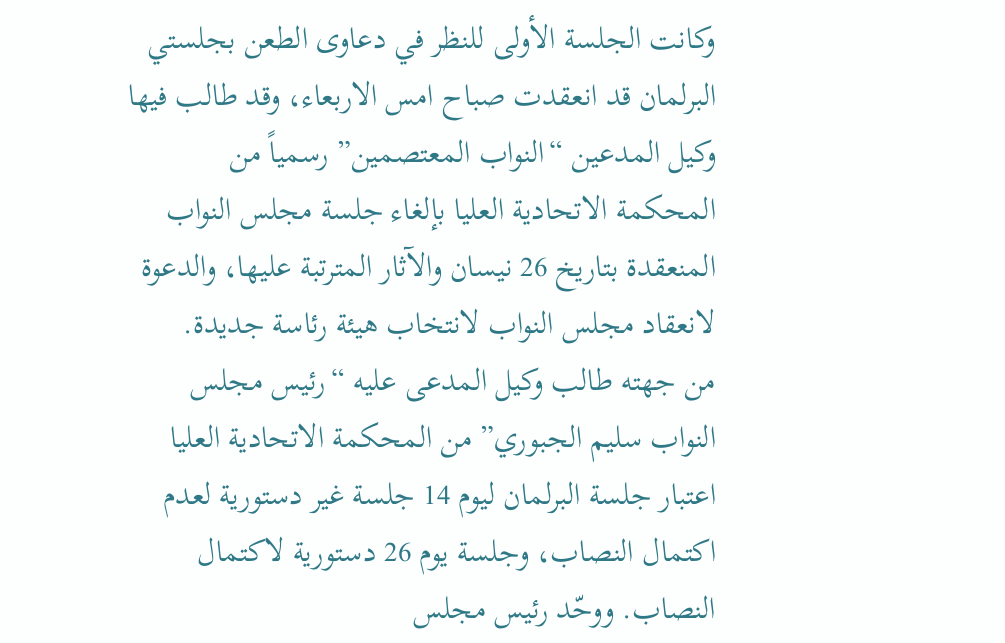وكانت الجلسة الأولى للنظر في دعاوى الطعن بجلستي البرلمان قد انعقدت صباح امس الاربعاء، وقد طالب فيها وكيل المدعين “النواب المعتصمين” رسمياً من المحكمة الاتحادية العليا بإلغاء جلسة مجلس النواب المنعقدة بتاريخ 26 نيسان والآثار المترتبة عليها، والدعوة لانعقاد مجلس النواب لانتخاب هيئة رئاسة جديدة.
من جهته طالب وكيل المدعى عليه “رئيس مجلس النواب سليم الجبوري” من المحكمة الاتحادية العليا اعتبار جلسة البرلمان ليوم 14 جلسة غير دستورية لعدم اكتمال النصاب، وجلسة يوم 26 دستورية لاكتمال النصاب. ووحّد رئيس مجلس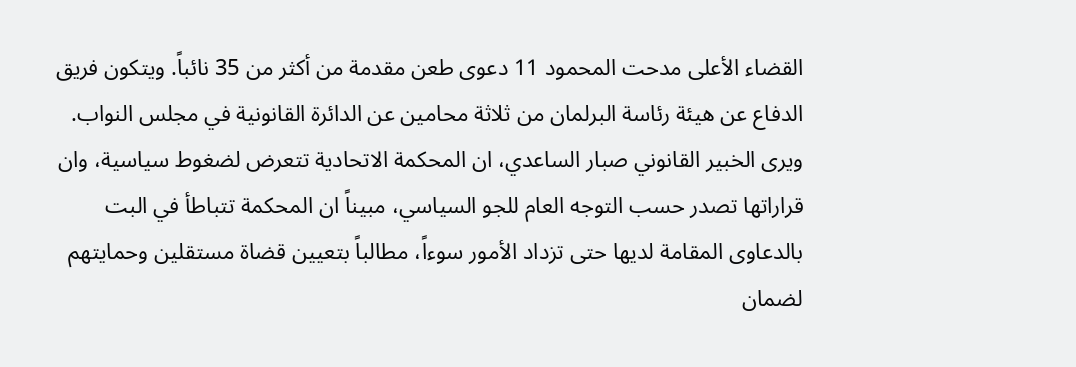القضاء الأعلى مدحت المحمود 11 دعوى طعن مقدمة من أكثر من 35 نائباً. ويتكون فريق الدفاع عن هيئة رئاسة البرلمان من ثلاثة محامين عن الدائرة القانونية في مجلس النواب.
ويرى الخبير القانوني صبار الساعدي، ان المحكمة الاتحادية تتعرض لضغوط سياسية، وان قراراتها تصدر حسب التوجه العام للجو السياسي، مبيناً ان المحكمة تتباطأ في البت بالدعاوى المقامة لديها حتى تزداد الأمور سوءاً، مطالباً بتعيين قضاة مستقلين وحمايتهم لضمان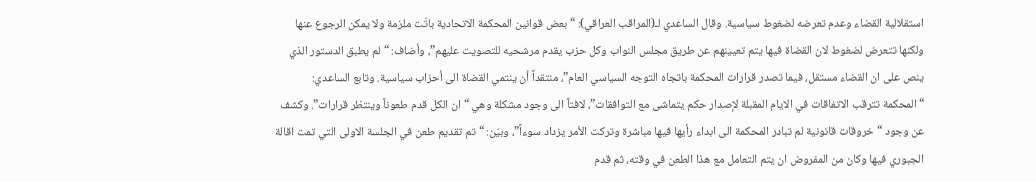استقلالية القضاء وعدم تعرضه لضغوط سياسية. وقال الساعدي لـ(المراقب العراقي): “بعض قوانين المحكمة الاتحادية باتّت ملزمة ولا يمكن الرجوع عنها ولكنها تتعرض لضغوط لان القضاة فيها يتم تعيينهم عن طريق مجلس النواب وكل حزب يقدم مرشحيه للتصويت عليهم”، وأضاف: “لم يطبق الدستور الذي ينص على ان القضاء مستقل، فيما تصدر قرارات المحكمة باتجاه التوجه السياسي العام”، منتقداً أن ينتمي القضاة الى أحزاب سياسية. وتابع الساعدي: “المحكمة تترقب الاتفاقات في الايام المقبلة لإصدار حكم يتماشى مع التوافقات”، لافتاً الى وجود مشكلة وهي “ان الكل قدم طعوناً وينتظر قرارات”. وكشف عن وجود “خروقات قانونية لم تبادر المحكمة الى ابداء رأيها فيها مباشرة وتركت الأمر يزداد سوءاً”، وبيّن: “تم تقديم طعن في الجلسة الاولى التي تمت اقالة الجبوري فيها وكان من المفروض ان يتم التعامل مع هذا الطعن في وقته، ثم قدم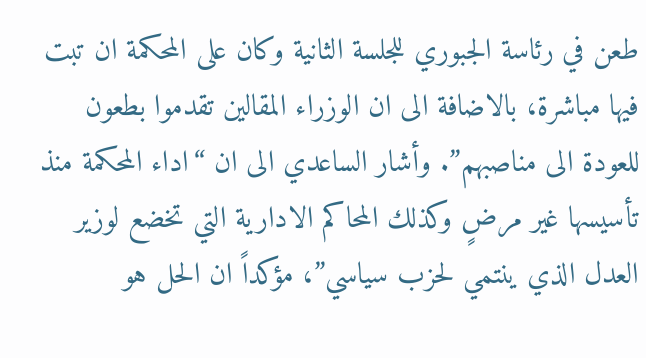طعن في رئاسة الجبوري للجلسة الثانية وكان على المحكمة ان تبت فيها مباشرة، بالاضافة الى ان الوزراء المقالين تقدموا بطعون للعودة الى مناصبهم”. وأشار الساعدي الى ان “اداء المحكمة منذ تأسيسها غير مرضٍ وكذلك المحاكم الادارية التي تخضع لوزير العدل الذي ينتمي لحزب سياسي”، مؤكداً ان الحل هو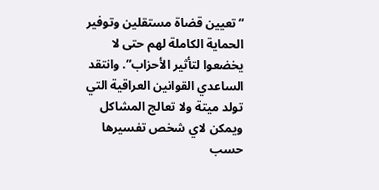“تعيين قضاة مستقلين وتوفير الحماية الكاملة لهم حتى لا يخضعوا لتأثير الأحزاب”. وانتقد الساعدي القوانين العراقية التي تولد ميتة ولا تعالج المشاكل ويمكن لاي شخص تفسيرها حسب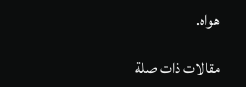هواه.

مقالات ذات صلة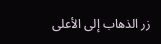زر الذهاب إلى الأعلى